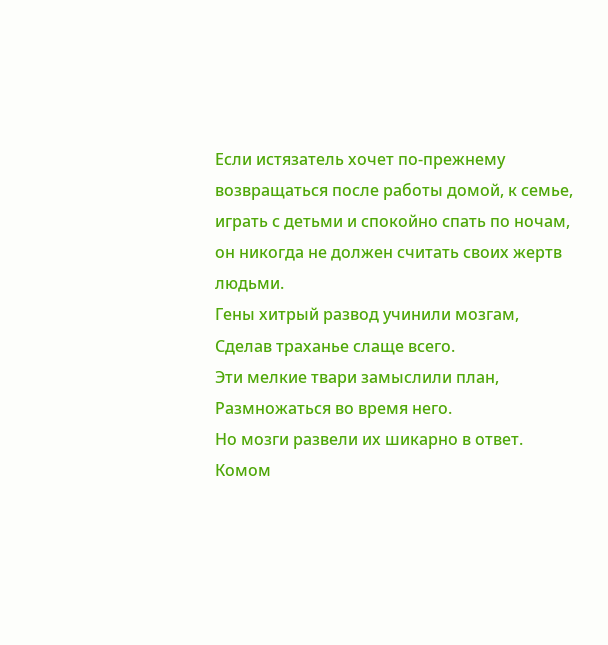Если истязатель хочет по-прежнему возвращаться после работы домой, к семье, играть с детьми и спокойно спать по ночам, он никогда не должен считать своих жертв людьми.
Гены хитрый развод учинили мозгам,
Сделав траханье слаще всего.
Эти мелкие твари замыслили план,
Размножаться во время него.
Но мозги развели их шикарно в ответ.
Комом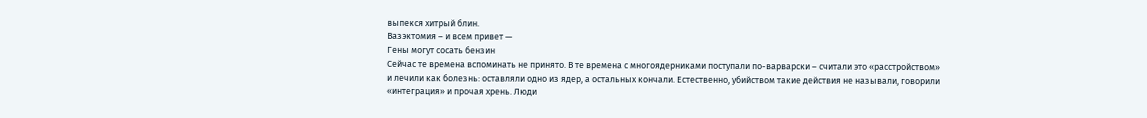выпекся хитрый блин.
Вазэктомия – и всем привет —
Гены могут сосать бензин
Сейчас те времена вспоминать не принято. В те времена с многоядерниками поступали по-варварски – считали это «расстройством» и лечили как болезнь: оставляли одно из ядер, а остальных кончали. Естественно, убийством такие действия не называли, говорили «интеграция» и прочая хрень. Люди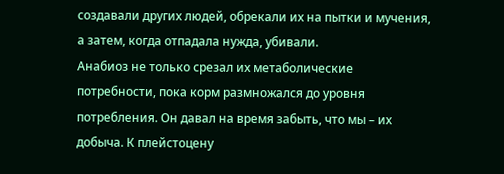создавали других людей, обрекали их на пытки и мучения, а затем, когда отпадала нужда, убивали.
Анабиоз не только срезал их метаболические потребности, пока корм размножался до уровня потребления. Он давал на время забыть, что мы – их добыча. К плейстоцену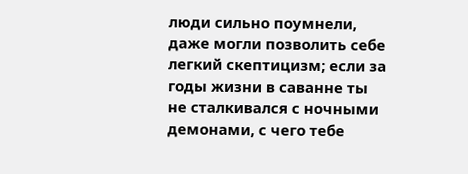люди сильно поумнели, даже могли позволить себе легкий скептицизм; если за годы жизни в саванне ты не сталкивался с ночными демонами, с чего тебе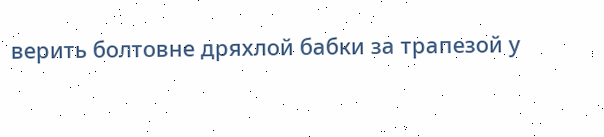верить болтовне дряхлой бабки за трапезой у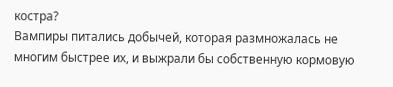костра?
Вампиры питались добычей, которая размножалась не многим быстрее их, и выжрали бы собственную кормовую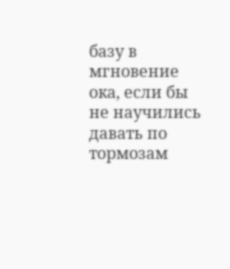базу в мгновение ока, если бы не научились давать по тормозам